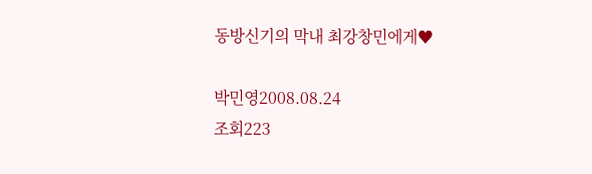동방신기의 막내 최강창민에게♥

박민영2008.08.24
조회223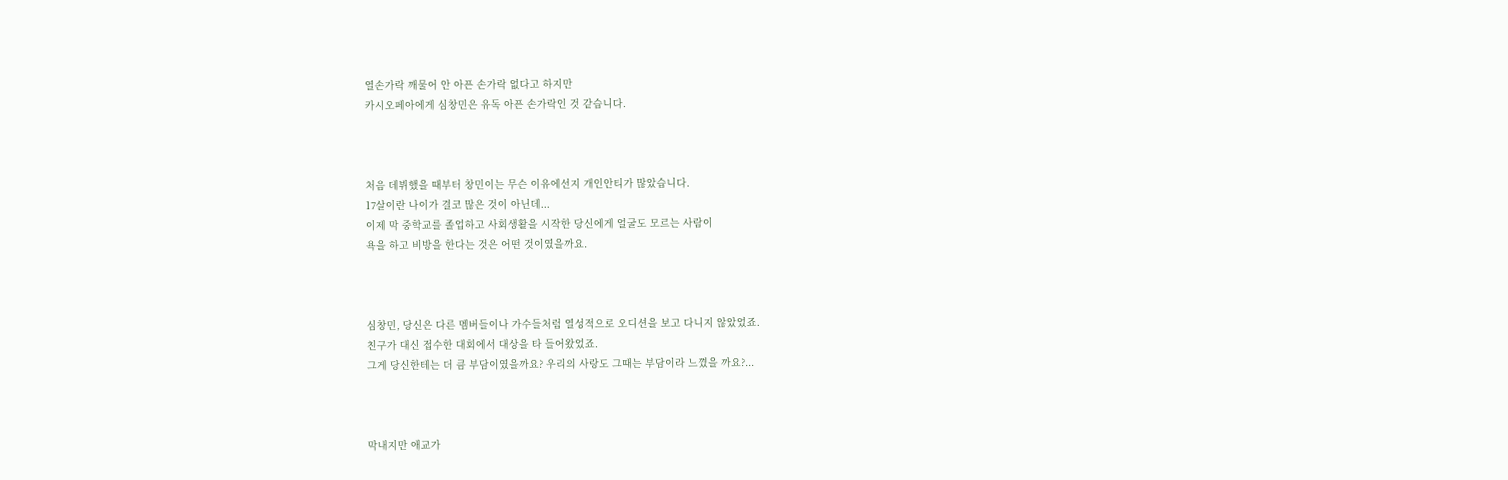열손가락 깨물어 안 아픈 손가락 없다고 하지만
카시오페아에게 심창민은 유독 아픈 손가락인 것 같습니다.



처음 데뷔했을 때부터 창민이는 무슨 이유에선지 개인안티가 많았습니다.
17살이란 나이가 결코 많은 것이 아닌데...
이제 막 중학교를 졸업하고 사회생활을 시작한 당신에게 얼굴도 모르는 사람이
욕을 하고 비방을 한다는 것은 어떤 것이였을까요.



심창민, 당신은 다른 멤버들이나 가수들처럼 열성적으로 오디션을 보고 다니지 않았었죠.
친구가 대신 접수한 대회에서 대상을 타 들어왔었죠.
그게 당신한테는 더 큼 부담이였을까요? 우리의 사랑도 그때는 부담이라 느꼈을 까요?...



막내지만 애교가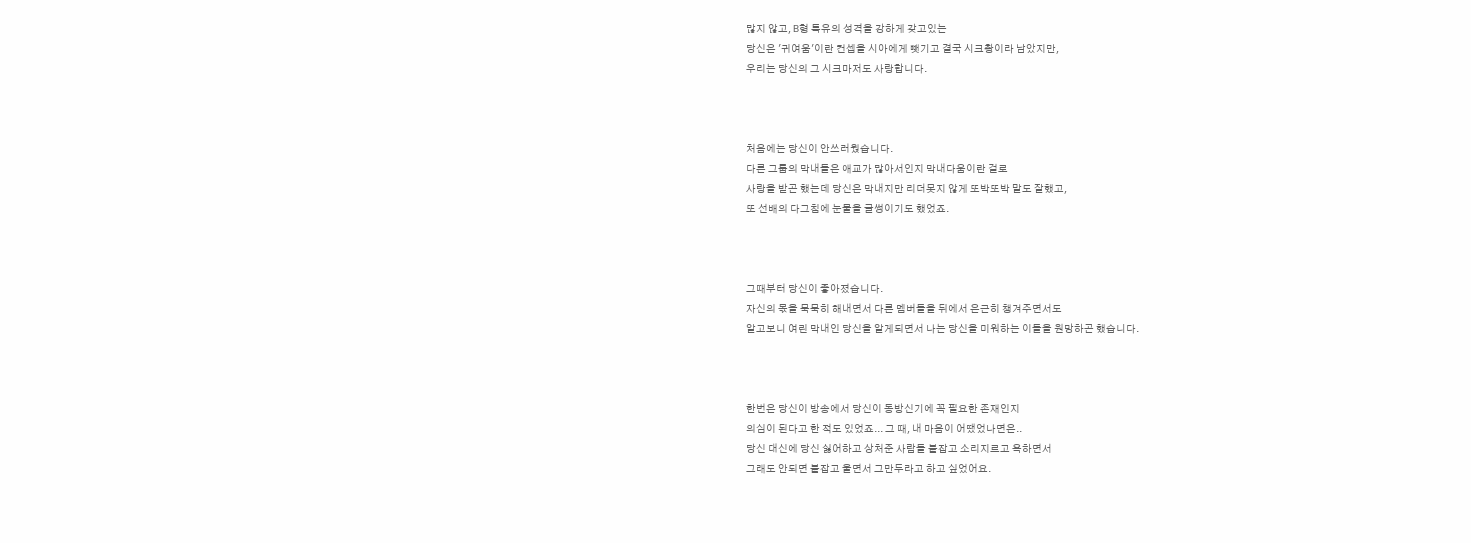많지 않고, B형 특유의 성격을 강하게 갖고있는
당신은 '귀여움'이란 컨셉을 시아에게 뺏기고 결국 시크촹이라 남았지만,
우리는 당신의 그 시크마저도 사랑합니다.



처음에는 당신이 안쓰러웠습니다.
다른 그룹의 막내들은 애교가 많아서인지 막내다움이란 걸로
사랑을 받곤 했는데 당신은 막내지만 리더못지 않게 또박또박 말도 잘했고,
또 선배의 다그침에 눈물을 글썽이기도 했었죠.



그때부터 당신이 좋아졌습니다.
자신의 몫을 묵묵히 해내면서 다른 멤버들을 뒤에서 은근히 챙겨주면서도
알고보니 여린 막내인 당신을 알게되면서 나는 당신을 미워하는 이들을 원망하곤 했습니다.



한번은 당신이 방송에서 당신이 동방신기에 꼭 필요한 존재인지
의심이 된다고 한 적도 있었죠... 그 때, 내 마음이 어땠었나면은..
당신 대신에 당신 싫어하고 상처준 사람들 붙잡고 소리지르고 욕하면서
그래도 안되면 붙잡고 울면서 그만두라고 하고 싶었어요.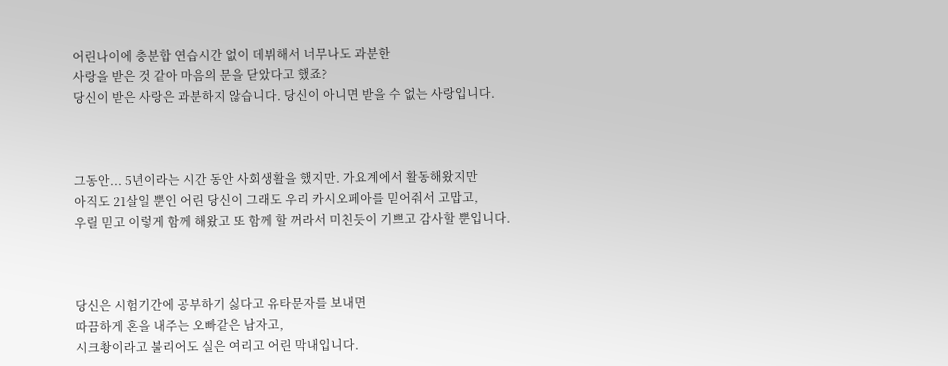어린나이에 충분합 연습시간 없이 데뷔해서 너무나도 과분한
사랑을 받은 것 같아 마음의 문을 닫았다고 했죠?
당신이 받은 사랑은 과분하지 않습니다. 당신이 아니면 받을 수 없는 사랑입니다.



그동안... 5년이라는 시간 동안 사회생활을 했지만. 가요계에서 활동해왔지만
아직도 21살일 뿐인 어린 당신이 그래도 우리 카시오페아를 믿어줘서 고맙고,
우릴 믿고 이렇게 함께 해왔고 또 함께 할 꺼라서 미친듯이 기쁘고 감사할 뿐입니다.



당신은 시험기간에 공부하기 싫다고 유타문자를 보내면
따끔하게 혼을 내주는 오빠같은 남자고,
시크촹이라고 불리어도 실은 여리고 어린 막내입니다.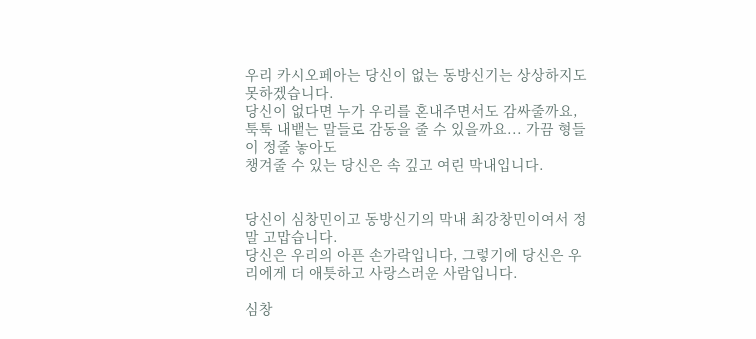우리 카시오페아는 당신이 없는 동방신기는 상상하지도 못하겠습니다.
당신이 없다면 누가 우리를 혼내주면서도 감싸줄까요,
툭툭 내뱉는 말들로 감동을 줄 수 있을까요... 가끔 형들이 정줄 놓아도
챙겨줄 수 있는 당신은 속 깊고 여린 막내입니다.


당신이 심창민이고 동방신기의 막내 최강창민이여서 정말 고맙습니다.
당신은 우리의 아픈 손가락입니다, 그렇기에 당신은 우리에게 더 애틋하고 사랑스러운 사람입니다.

심창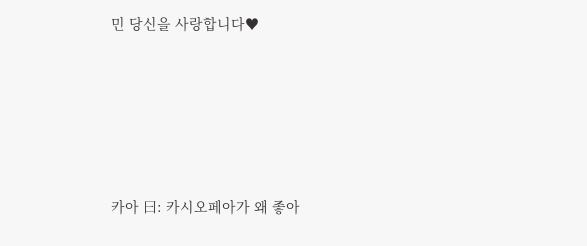민 당신을 사랑합니다♥





카아 曰: 카시오페아가 왜 좋아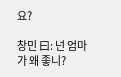요?

창민 曰: 넌 엄마가 왜 좋니?